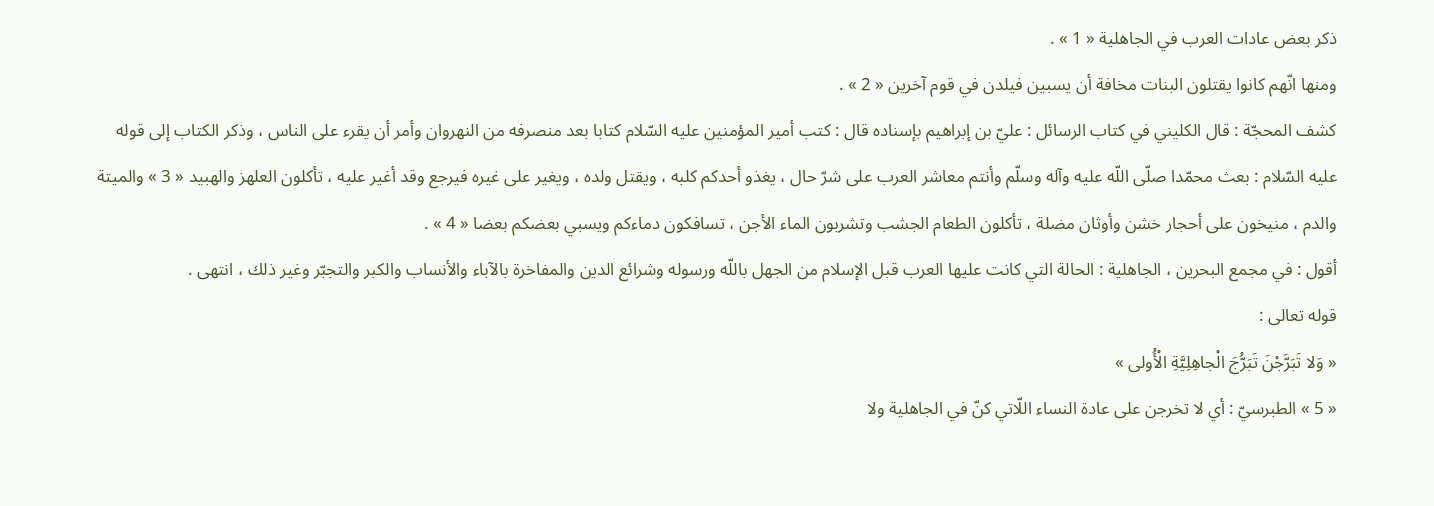ذكر بعض عادات العرب في الجاهلية « 1 » .
ومنها انّهم كانوا يقتلون البنات مخافة أن يسبين فيلدن في قوم آخرين « 2 » .
كشف المحجّة : قال الكليني في كتاب الرسائل : عليّ بن إبراهيم بإسناده قال : كتب أمير المؤمنين عليه السّلام كتابا بعد منصرفه من النهروان وأمر أن يقرء على الناس ، وذكر الكتاب إلى قوله عليه السّلام : بعث محمّدا صلّى اللّه عليه وآله وسلّم وأنتم معاشر العرب على شرّ حال ، يغذو أحدكم كلبه ، ويقتل ولده ، ويغير على غيره فيرجع وقد أغير عليه ، تأكلون العلهز والهبيد « 3 » والميتة والدم ، منيخون على أحجار خشن وأوثان مضلة ، تأكلون الطعام الجشب وتشربون الماء الأجن ، تسافكون دماءكم ويسبي بعضكم بعضا « 4 » .
أقول : في مجمع البحرين ، الجاهلية : الحالة التي كانت عليها العرب قبل الإسلام من الجهل باللّه ورسوله وشرائع الدين والمفاخرة بالآباء والأنساب والكبر والتجبّر وغير ذلك ، انتهى .
قوله تعالى :
« وَلا تَبَرَّجْنَ تَبَرُّجَ الْجاهِلِيَّةِ الْأُولى »
« 5 » الطبرسيّ : أي لا تخرجن على عادة النساء اللّاتي كنّ في الجاهلية ولا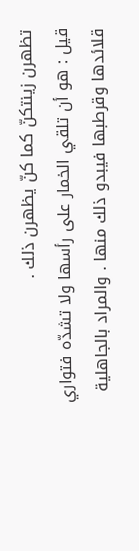تظهرن زينتكنّ كما كنّ يظهرن ذلك .
قيل : هو أن تلقي الخمار على رأسها ولا تشدّه فتواري قلائدها وقرطبها فيبدو ذلك منها . والمراد بالجاهلية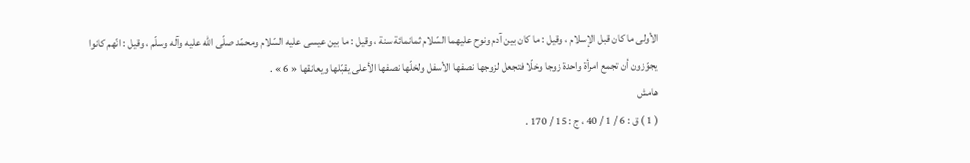الأولى ما كان قبل الإسلام ، وقيل : ما كان بين آدم ونوح عليهما السّلام ثمانمائة سنة ، وقيل : ما بين عيسى عليه السّلام ومحمّد صلّى اللّه عليه وآله وسلّم ، وقيل : انّهم كانوا يجوّزون أن تجمع امرأة واحدة زوجا وخلّا فتجعل لزوجها نصفها الأسفل ولخلّها نصفها الأعلى يقبّلها ويعانقها « 6 » .
هامش
( 1 ) ق : 6 / 1 / 40 ، ج : 15 / 170 .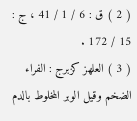( 2 ) ق : 6 / 1 / 41 ، ج : 15 / 172 .
( 3 ) العلهز كزبرج : الفراء الضخم وقيل الوبر المخلوط بالدم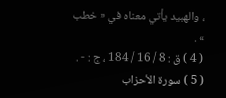، والهبيد يأتي معناه في « خطب » .
( 4 ) ق : 8 / 16 / 184 ، ج : - .
( 5 ) سورة الأحزاب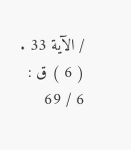/ الآية 33 .
( 6 ) ق : 6 / 69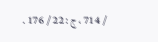/ 714 ، ج : 22 / 176 .